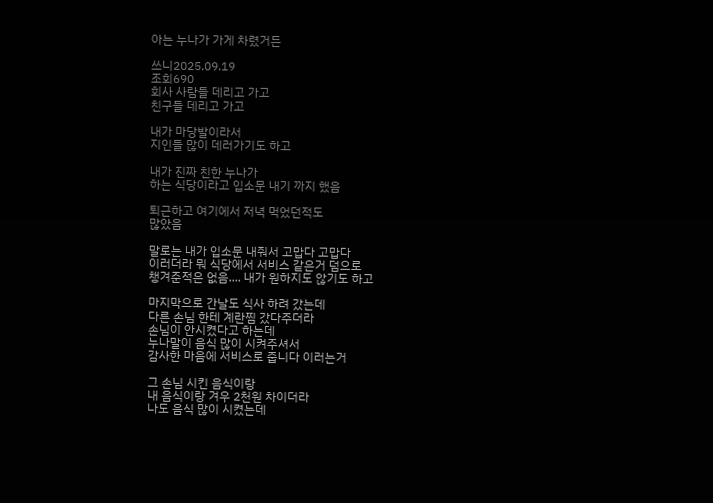아는 누나가 가게 차렸거든

쓰니2025.09.19
조회690
회사 사람들 데리고 가고
친구들 데리고 가고

내가 마당발이라서
지인들 많이 데러가기도 하고

내가 진짜 친한 누나가
하는 식당이라고 입소문 내기 까지 했음

퇴근하고 여기에서 저녁 먹었던적도
많았음

말로는 내가 입소문 내줘서 고맙다 고맙다
이러더라 뭐 식당에서 서비스 같은거 덤으로
챙겨준적은 없음.... 내가 원하지도 않기도 하고

마지막으로 간날도 식사 하려 갔는데
다른 손님 한테 계란찜 갔다주더라
손님이 안시켰다고 하는데
누나말이 음식 많이 시켜주셔서
감사한 마음에 서비스로 줍니다 이러는거

그 손님 시킨 음식이랑
내 음식이랑 겨우 2천원 차이더라
나도 음식 많이 시켰는데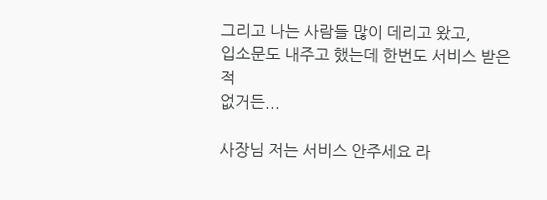그리고 나는 사람들 많이 데리고 왔고,
입소문도 내주고 했는데 한번도 서비스 받은적
없거든...

사장님 저는 서비스 안주세요 라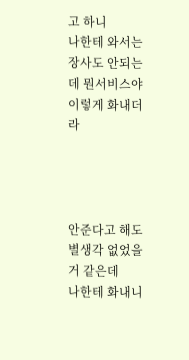고 하니
나한테 와서는 장사도 안되는데 뭔서비스야
이렇게 화내더라




안준다고 해도 별생각 없었을거 같은데
나한테 화내니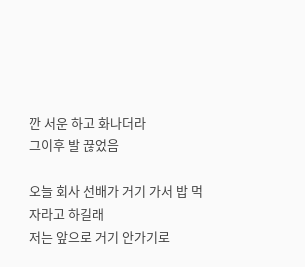깐 서운 하고 화나더라
그이후 발 끊었음

오늘 회사 선배가 거기 가서 밥 먹자라고 하길래
저는 앞으로 거기 안가기로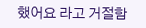했어요 라고 거절함